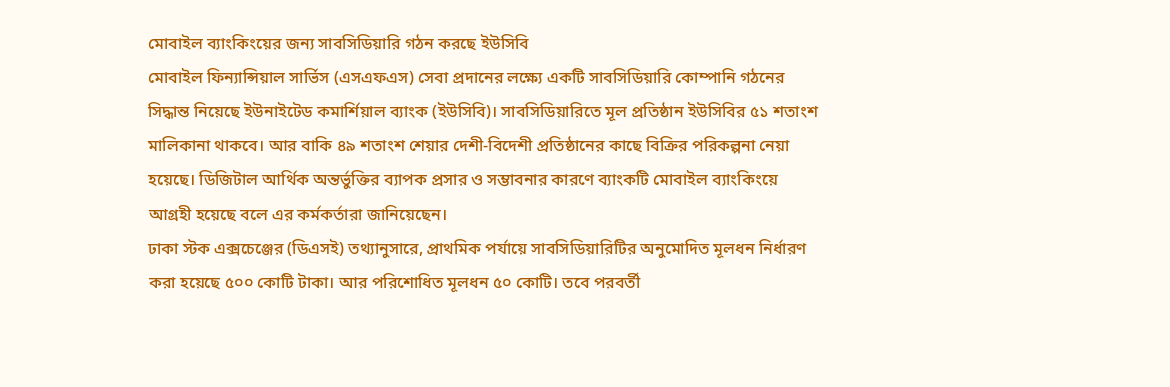মোবাইল ব্যাংকিংয়ের জন্য সাবসিডিয়ারি গঠন করছে ইউসিবি
মোবাইল ফিন্যান্সিয়াল সার্ভিস (এসএফএস) সেবা প্রদানের লক্ষ্যে একটি সাবসিডিয়ারি কোম্পানি গঠনের সিদ্ধান্ত নিয়েছে ইউনাইটেড কমার্শিয়াল ব্যাংক (ইউসিবি)। সাবসিডিয়ারিতে মূল প্রতিষ্ঠান ইউসিবির ৫১ শতাংশ মালিকানা থাকবে। আর বাকি ৪৯ শতাংশ শেয়ার দেশী-বিদেশী প্রতিষ্ঠানের কাছে বিক্রির পরিকল্পনা নেয়া হয়েছে। ডিজিটাল আর্থিক অন্তর্ভুক্তির ব্যাপক প্রসার ও সম্ভাবনার কারণে ব্যাংকটি মোবাইল ব্যাংকিংয়ে আগ্রহী হয়েছে বলে এর কর্মকর্তারা জানিয়েছেন।
ঢাকা স্টক এক্সচেঞ্জের (ডিএসই) তথ্যানুসারে, প্রাথমিক পর্যায়ে সাবসিডিয়ারিটির অনুমোদিত মূলধন নির্ধারণ করা হয়েছে ৫০০ কোটি টাকা। আর পরিশোধিত মূলধন ৫০ কোটি। তবে পরবর্তী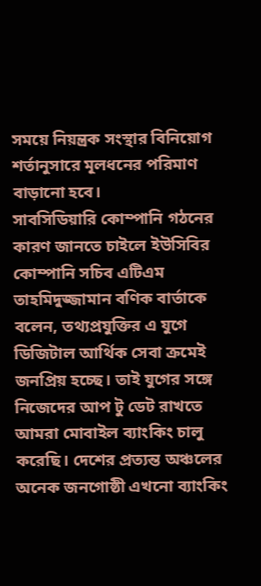সময়ে নিয়ন্ত্রক সংস্থার বিনিয়োগ শর্তানুসারে মূলধনের পরিমাণ বাড়ানো হবে।
সাবসিডিয়ারি কোম্পানি গঠনের কারণ জানতে চাইলে ইউসিবির কোম্পানি সচিব এটিএম তাহমিদুজ্জামান বণিক বার্তাকে বলেন, তথ্যপ্রযুক্তির এ যুগে ডিজিটাল আর্থিক সেবা ক্রমেই জনপ্রিয় হচ্ছে। তাই যুগের সঙ্গে নিজেদের আপ টু ডেট রাখতে আমরা মোবাইল ব্যাংকিং চালু করেছি। দেশের প্রত্যন্ত অঞ্চলের অনেক জনগোষ্ঠী এখনো ব্যাংকিং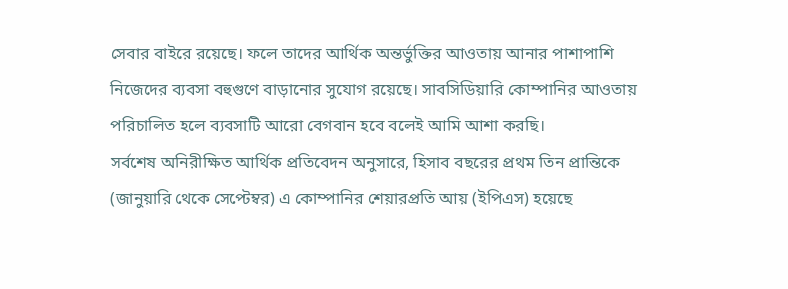সেবার বাইরে রয়েছে। ফলে তাদের আর্থিক অন্তর্ভুক্তির আওতায় আনার পাশাপাশি নিজেদের ব্যবসা বহুগুণে বাড়ানোর সুযোগ রয়েছে। সাবসিডিয়ারি কোম্পানির আওতায় পরিচালিত হলে ব্যবসাটি আরো বেগবান হবে বলেই আমি আশা করছি।
সর্বশেষ অনিরীক্ষিত আর্থিক প্রতিবেদন অনুসারে, হিসাব বছরের প্রথম তিন প্রান্তিকে (জানুয়ারি থেকে সেপ্টেম্বর) এ কোম্পানির শেয়ারপ্রতি আয় (ইপিএস) হয়েছে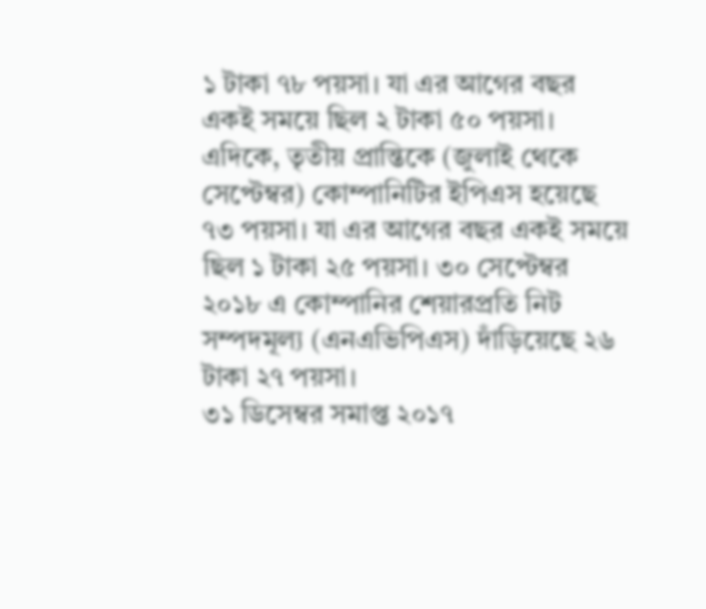১ টাকা ৭৮ পয়সা। যা এর আগের বছর একই সময়ে ছিল ২ টাকা ৫০ পয়সা। এদিকে, তৃতীয় প্রান্তিকে (জুলাই থেকে সেপ্টেম্বর) কোম্পানিটির ইপিএস হয়েছে ৭৩ পয়সা। যা এর আগের বছর একই সময়ে ছিল ১ টাকা ২৫ পয়সা। ৩০ সেপ্টেম্বর ২০১৮ এ কোম্পানির শেয়ারপ্রতি নিট সম্পদমূল্য (এনএভিপিএস) দাঁড়িয়েছে ২৬ টাকা ২৭ পয়সা।
৩১ ডিসেম্বর সমাপ্ত ২০১৭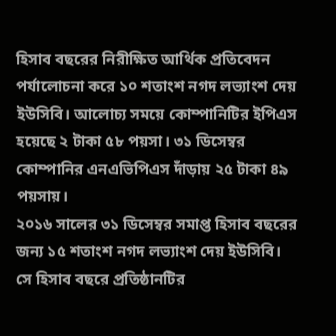হিসাব বছরের নিরীক্ষিত আর্থিক প্রতিবেদন পর্যালোচনা করে ১০ শতাংশ নগদ লভ্যাংশ দেয় ইউসিবি। আলোচ্য সময়ে কোম্পানিটির ইপিএস হয়েছে ২ টাকা ৫৮ পয়সা। ৩১ ডিসেম্বর কোম্পানির এনএভিপিএস দাঁড়ায় ২৫ টাকা ৪৯ পয়সায়।
২০১৬ সালের ৩১ ডিসেম্বর সমাপ্ত হিসাব বছরের জন্য ১৫ শতাংশ নগদ লভ্যাংশ দেয় ইউসিবি। সে হিসাব বছরে প্রতিষ্ঠানটির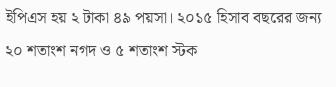ইপিএস হয় ২ টাকা ৪৯ পয়সা। ২০১৫ হিসাব বছরের জন্য ২০ শতাংশ নগদ ও ৫ শতাংশ স্টক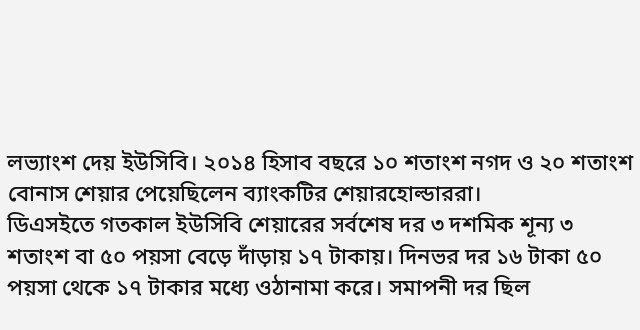লভ্যাংশ দেয় ইউসিবি। ২০১৪ হিসাব বছরে ১০ শতাংশ নগদ ও ২০ শতাংশ বোনাস শেয়ার পেয়েছিলেন ব্যাংকটির শেয়ারহোল্ডাররা।
ডিএসইতে গতকাল ইউসিবি শেয়ারের সর্বশেষ দর ৩ দশমিক শূন্য ৩ শতাংশ বা ৫০ পয়সা বেড়ে দাঁড়ায় ১৭ টাকায়। দিনভর দর ১৬ টাকা ৫০ পয়সা থেকে ১৭ টাকার মধ্যে ওঠানামা করে। সমাপনী দর ছিল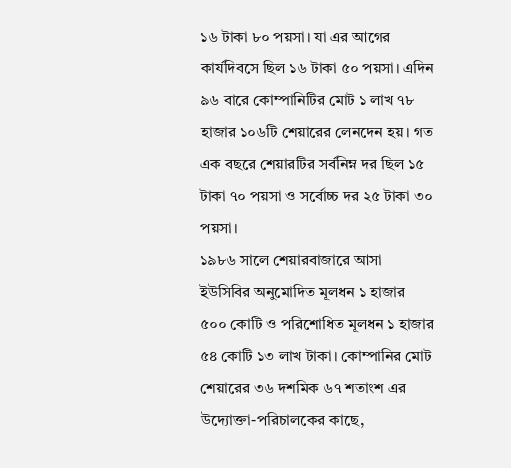১৬ টাকা ৮০ পয়সা। যা এর আগের কার্যদিবসে ছিল ১৬ টাকা ৫০ পয়সা। এদিন ৯৬ বারে কোম্পানিটির মোট ১ লাখ ৭৮ হাজার ১০৬টি শেয়ারের লেনদেন হয়। গত এক বছরে শেয়ারটির সর্বনিম্ন দর ছিল ১৫ টাকা ৭০ পয়সা ও সর্বোচ্চ দর ২৫ টাকা ৩০ পয়সা।
১৯৮৬ সালে শেয়ারবাজারে আসা ইউসিবির অনুমোদিত মূলধন ১ হাজার ৫০০ কোটি ও পরিশোধিত মূলধন ১ হাজার ৫৪ কোটি ১৩ লাখ টাকা। কোম্পানির মোট শেয়ারের ৩৬ দশমিক ৬৭ শতাংশ এর উদ্যোক্তা-পরিচালকের কাছে,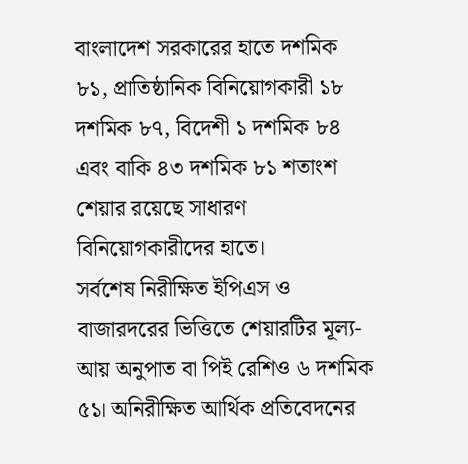বাংলাদেশ সরকারের হাতে দশমিক ৮১, প্রাতিষ্ঠানিক বিনিয়োগকারী ১৮ দশমিক ৮৭, বিদেশী ১ দশমিক ৮৪ এবং বাকি ৪৩ দশমিক ৮১ শতাংশ শেয়ার রয়েছে সাধারণ বিনিয়োগকারীদের হাতে।
সর্বশেষ নিরীক্ষিত ইপিএস ও বাজারদরের ভিত্তিতে শেয়ারটির মূল্য-আয় অনুপাত বা পিই রেশিও ৬ দশমিক ৫১। অনিরীক্ষিত আর্থিক প্রতিবেদনের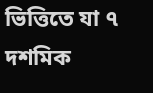ভিত্তিতে যা ৭ দশমিক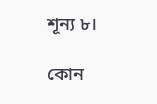শূন্য ৮।

কোন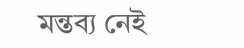মন্তব্য নেই